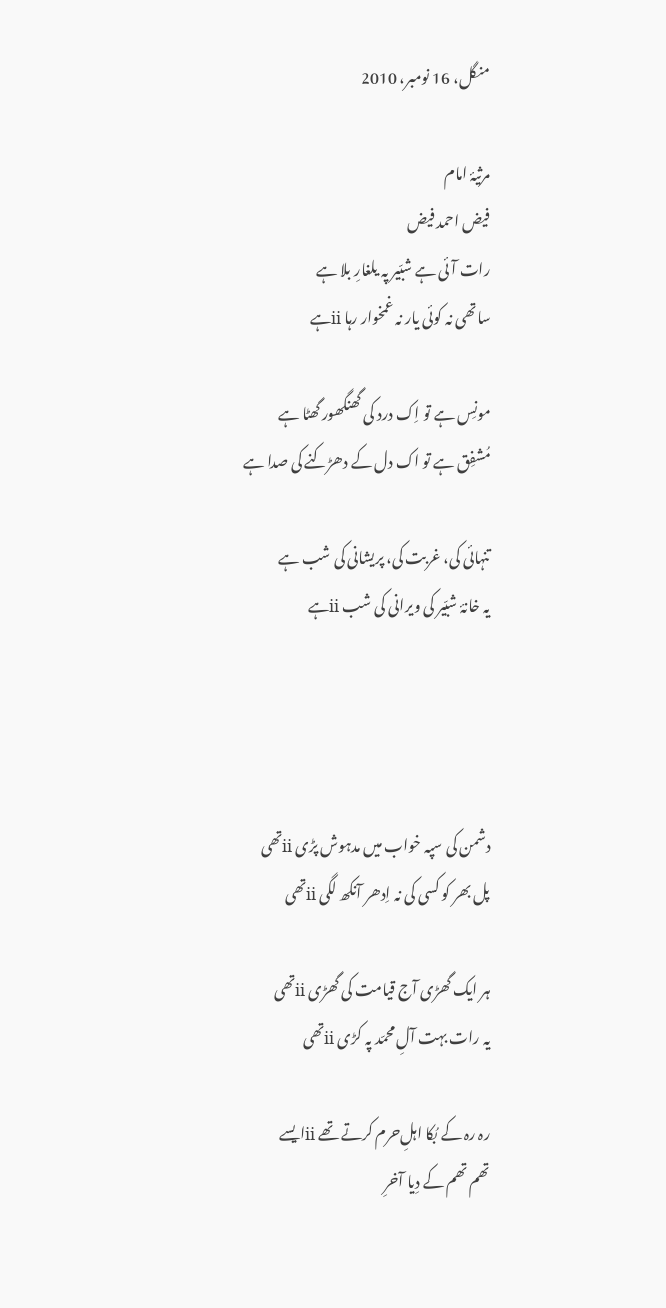منگل، 16 نومبر، 2010

مرثیۂ امام
فیض احمد فیض
رات آئی ہے شبّیر پہ یلغارِ بلا ہے
ساتھی نہ کوئی یار نہ غمخوار رہا iiہے

مونِس ہے تو اِک درد کی گھنگھور گھٹا ہے
مُشفِق ہے تو اک دل کے دھڑکنے کی صدا ہے

تنہائی کی، غربت کی، پریشانی کی شب ہے
یہ خانۂ شبّیر کی ویرانی کی شب iiہے




دشمن کی سپہ خواب میں‌ مدہوش پڑی iiتھی
پل بھر کو کسی کی نہ اِدھر آنکھ لگی iiتھی

ہر ایک گھڑی آج قیامت کی گھڑی iiتھی
یہ رات بہت آلِ محمّد پہ کڑی iiتھی

رہ رہ کے بُکا اہلِ‌حرم کرتے تھے iiایسے
تھم تھم کے دِیا آخرِ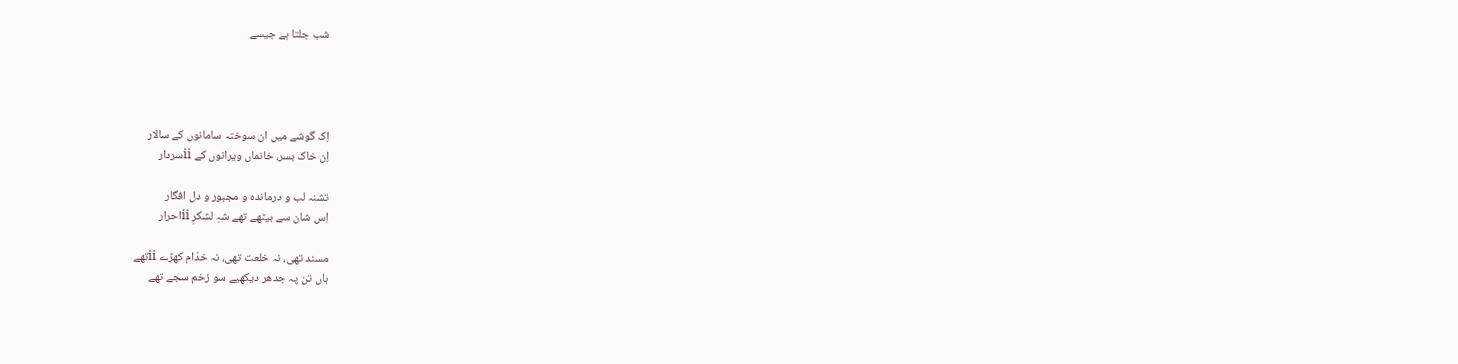شب جلتا ہے جیسے




اِک گوشے میں‌ ان سوختہ سامانوں‌ کے سالار
اِن خاک بسر، خانماں ویرانوں‌ کے iiسردار

تشنہ لب و درماندہ و مجبور و دل افگار
اِس شان سے بیٹھے تھے شہِ لشکرِ iiاحرار

مسند تھی، نہ خلعت تھی، نہ خدّام کھڑے iiتھے
ہاں‌ تن پہ جدھر دیکھیے سو زخم سجے تھے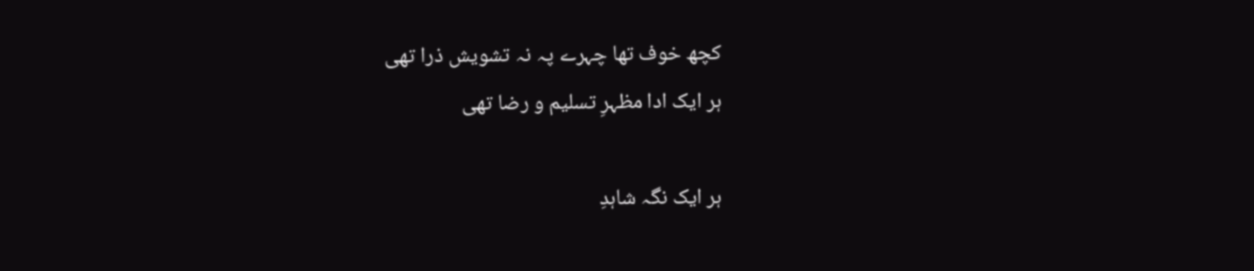کچھ خوف تھا چہرے پہ نہ تشویش ذرا تھی
ہر ایک ادا مظہرِ تسلیم و رضا تھی

ہر ایک نگہ شاہدِ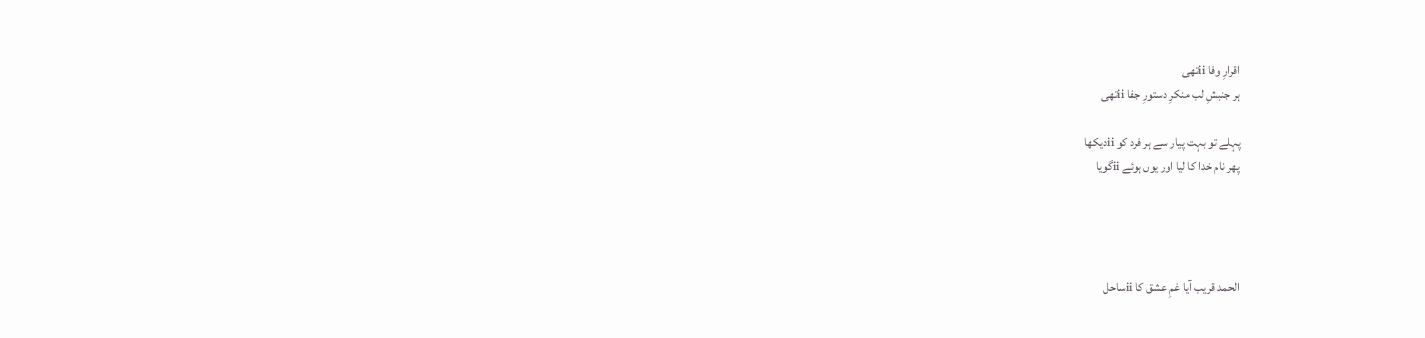اقرارِ وفا iiتھی
ہر جنبشِ لب منکرِ دستورِ جفا iiتھی

پہلے تو بہت پیار سے ہر فرد کو iiدیکھا
پھر نام خدا کا لیا اور یوں ہوئے iiگویا




الحمد قریب آیا غمِ عشق کا iiساحل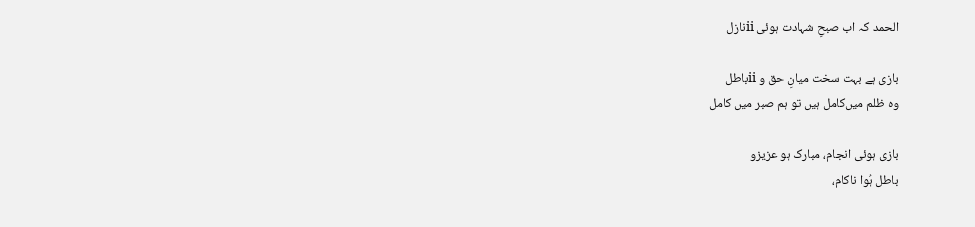الحمد کہ اب صبحِ شہادت ہوئی iiنازل

بازی ہے بہت سخت میانِ حق و iiباطل
وہ ظلم میں‌کامل ہیں تو ہم صبر میں ‌کامل

بازی ہوئی انجام، مبارک ہو عزیزو
باطل ہُوا ناکام،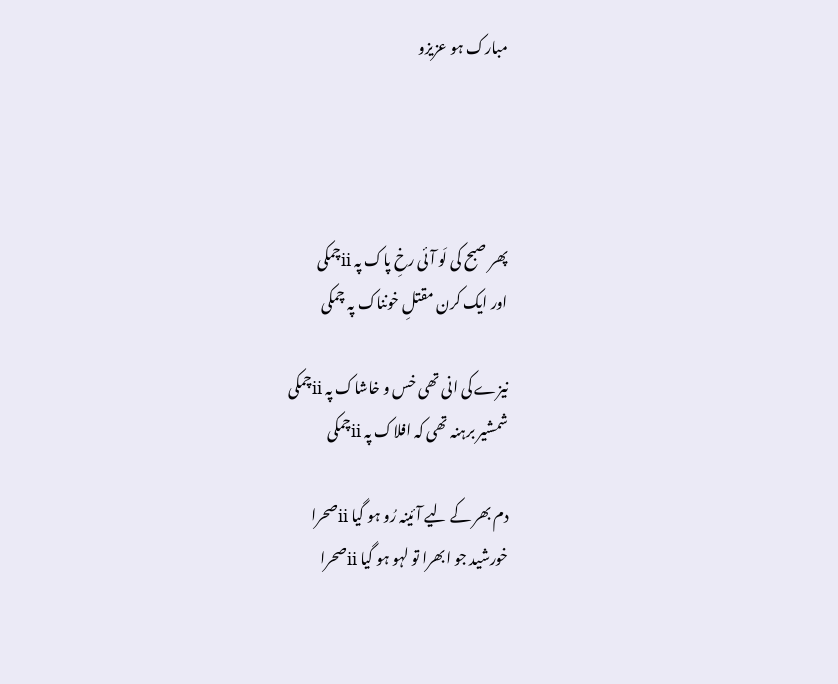مبارک ہو عزیزو




پھر صبح کی لَو آئی رخِ پاک پہ iiچمکی
اور ایک کرن مقتلِ خونناک پہ چمکی

نیزے کی انی تھی خس و خاشاک پہ iiچمکی
شمشیر برہنہ تھی کہ افلاک پہ iiچمکی

دم بھر کے لیے آئینہ رُو ہو گیا iiصحرا
خورشید جو ابھرا تو لہو ہو گیا iiصحرا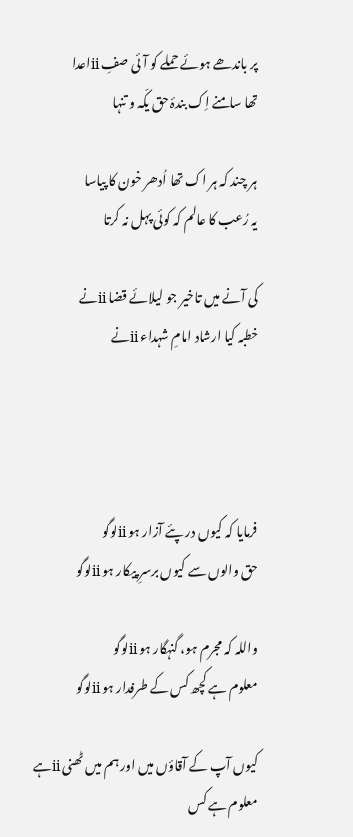پر باندھے ہوئے حملے کو آئی صفِ‌ iiاعدا
تھا سامنے اِک بندۂ حق یکّہ و تنہا

ہر چند کہ ہر اک تھا اُدھر خون کا پیاسا
یہ رُعب کا عالم کہ کوئی پہل نہ کرتا

کی آنے میں ‌تاخیر جو لیلائے قضا iiنے
خطبہ کیا ارشاد امامِ شہداء iiنے




فرمایا کہ کیوں در پئے ‌آزار ہو iiلوگو
حق والوں ‌سے کیوں ‌برسرِ پیکار ہو iiلوگو

واللہ کہ مجرم ہو، گنہگار ہو iiلوگو
معلوم ہے کچھ کس کے طرفدار ہو iiلوگو

کیوں ‌آپ کے آقاؤں‌ میں ‌اور ہم میں ‌ٹھنی iiہے
معلوم ہے کس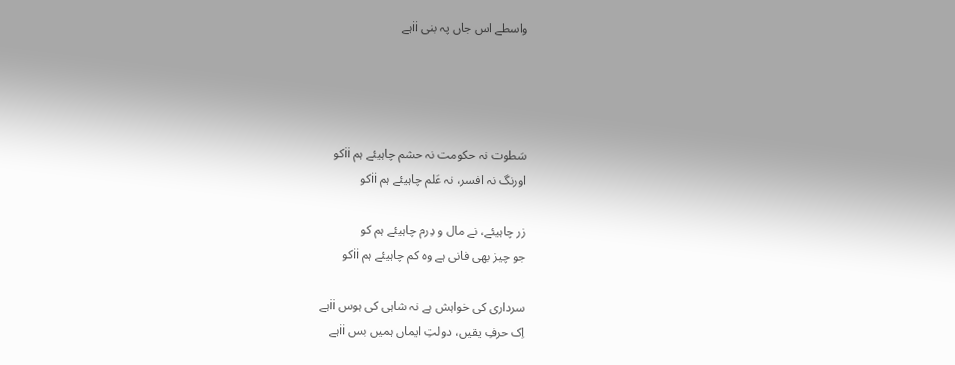واسطے اس جاں پہ بنی iiہے




سَطوت نہ حکومت نہ حشم چاہیئے ہم iiکو
اورنگ نہ افسر، نہ عَلم چاہیئے ہم iiکو

زر چاہیئے، نے مال و دِرم چاہیئے ہم کو
جو چیز بھی فانی ہے وہ کم چاہیئے ہم iiکو

سرداری کی خواہش ہے نہ شاہی کی ہوس iiہے
اِک حرفِ یقیں، دولتِ ایماں‌ ہمیں‌ بس iiہے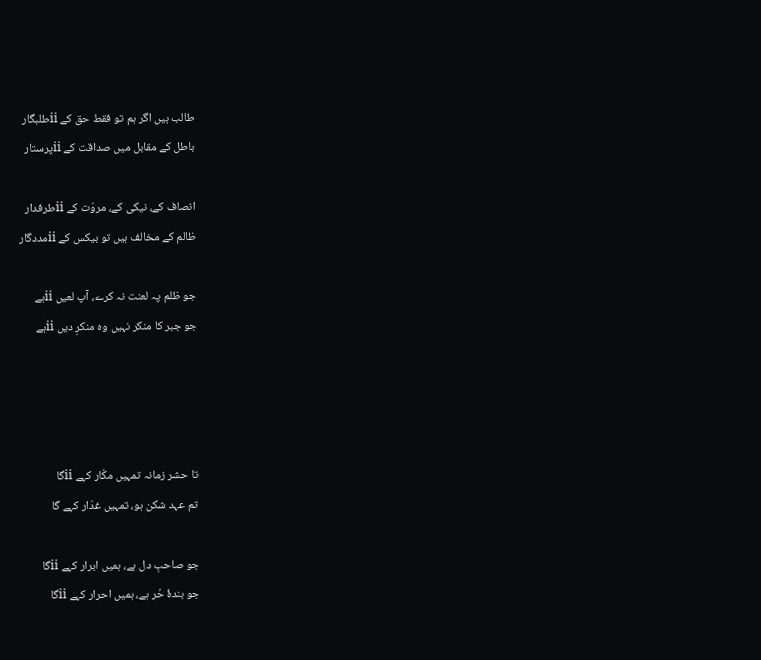طالب ہیں ‌اگر ہم تو فقط حق کے iiطلبگار
باطل کے مقابل میں‌ صداقت کے iiپرستار

انصاف کے، نیکی کے، مروّت کے iiطرفدار
ظالم کے مخالف ہیں‌ تو بیکس کے iiمددگار

جو ظلم پہ لعنت نہ کرے، آپ لعیں iiہے
جو جبر کا منکر نہیں ‌وہ منکرِ‌ دیں iiہے




تا حشر زمانہ تمہیں مکّار کہے iiگا
تم عہد شکن ہو، تمہیں غدّار کہے گا

جو صاحبِ دل ہے، ہمیں ‌ابرار کہے iiگا
جو بندۂ‌ حُر ہے، ہمیں‌ احرار کہے iiگا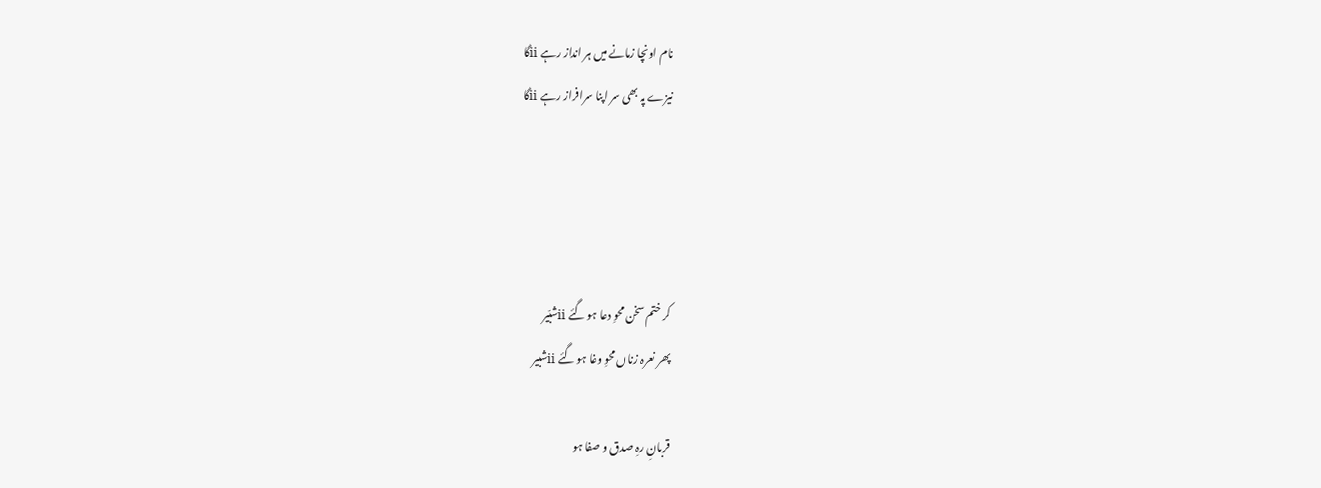نام اونچا زمانے میں ‌ہر انداز رہے iiگا
نیزے پہ بھی سر اپنا سرافراز رہے iiگا




کر ختم سخن محوِ‌ دعا ہو گئے iiشبّیر
پھر نعرہ زناں محوِ وغا ہو گئے iiشبیر

قربانِ رہِ صدق و صفا ہو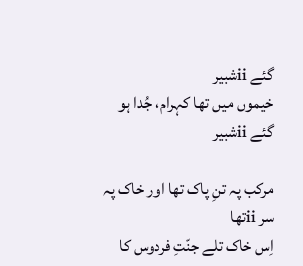گئے iiشبیر
خیموں میں‌ تھا کہرام، جُدا ہو گئے iiشبیر

مرکب پہ تنِ پاک تھا اور خاک پہ سر iiتھا
اِس خاک تلے جنّتِ ‌فردوس کا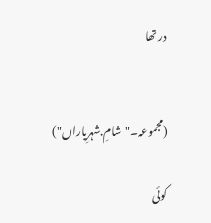در تھا


(مجموعہ۔"شامِ.شہرِیاراں")

کوئی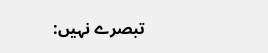تبصرے نہیں: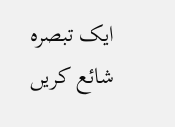ایک تبصرہ شائع کریں